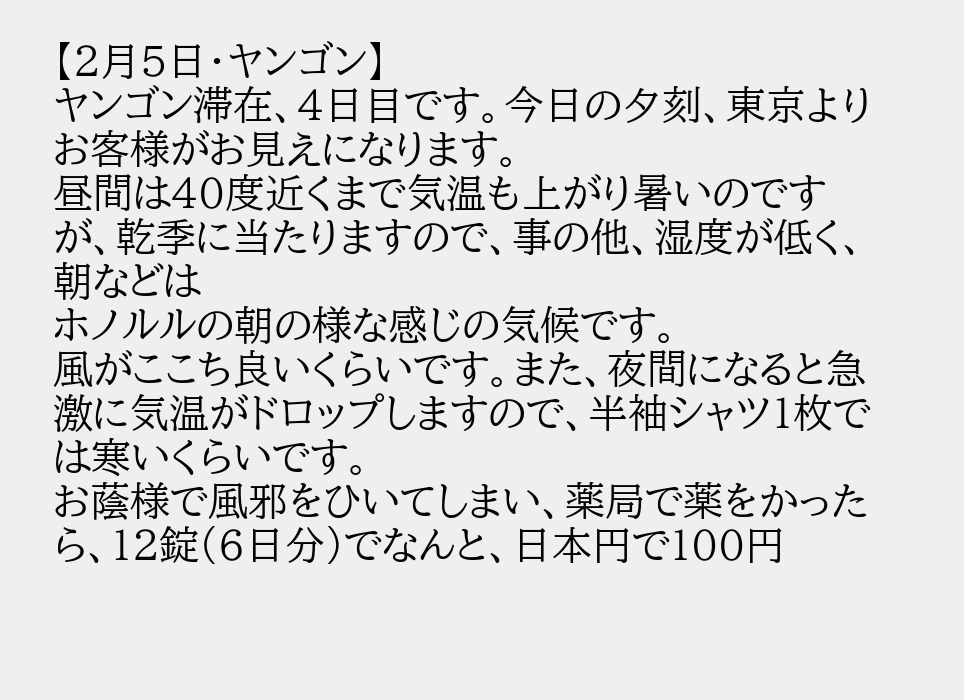【2月5日・ヤンゴン】
ヤンゴン滞在、4日目です。今日の夕刻、東京よりお客様がお見えになります。
昼間は40度近くまで気温も上がり暑いのですが、乾季に当たりますので、事の他、湿度が低く、朝などは
ホノルルの朝の様な感じの気候です。
風がここち良いくらいです。また、夜間になると急激に気温がドロップしますので、半袖シャツ1枚では寒いくらいです。
お蔭様で風邪をひいてしまい、薬局で薬をかったら、12錠(6日分)でなんと、日本円で100円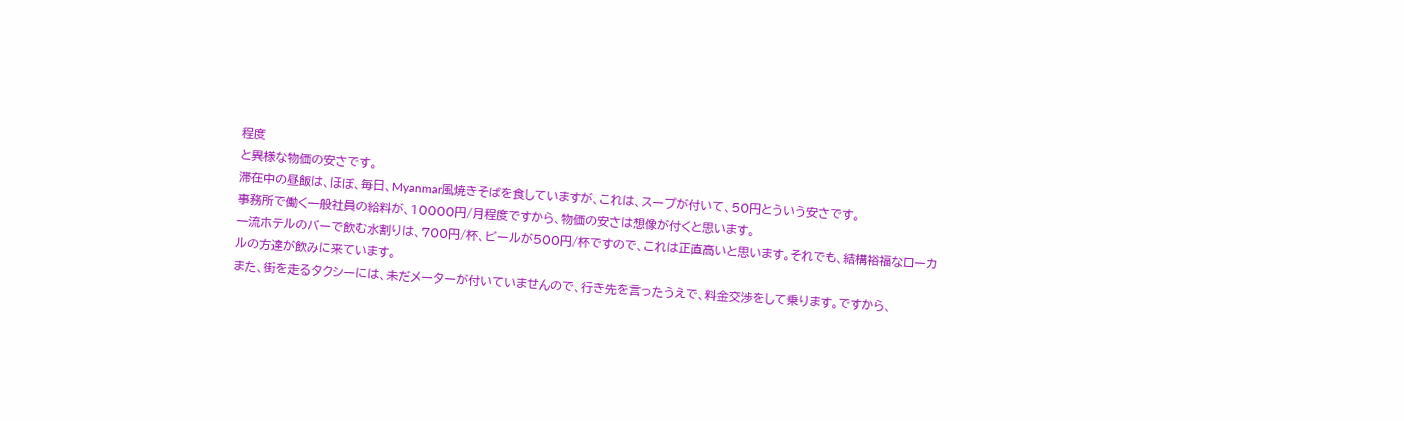程度
と異様な物価の安さです。
滞在中の昼飯は、ほぼ、毎日、Myanmar風焼きそばを食していますが、これは、スープが付いて、50円とういう安さです。
事務所で働く一般社員の給料が、10000円/月程度ですから、物価の安さは想像が付くと思います。
一流ホテルのバーで飲む水割りは、700円/杯、ビールが500円/杯ですので、これは正直高いと思います。それでも、結構裕福なローカルの方達が飲みに来ています。
また、街を走るタクシーには、未だメーターが付いていませんので、行き先を言ったうえで、料金交渉をして乗ります。ですから、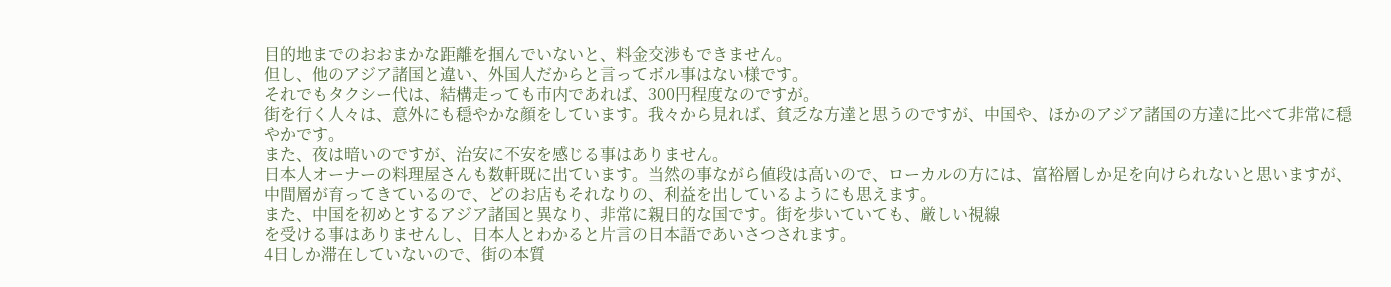目的地までのおおまかな距離を掴んでいないと、料金交渉もできません。
但し、他のアジア諸国と違い、外国人だからと言ってボル事はない様です。
それでもタクシー代は、結構走っても市内であれば、300円程度なのですが。
街を行く人々は、意外にも穏やかな顔をしています。我々から見れば、貧乏な方達と思うのですが、中国や、ほかのアジア諸国の方達に比べて非常に穏やかです。
また、夜は暗いのですが、治安に不安を感じる事はありません。
日本人オーナーの料理屋さんも数軒既に出ています。当然の事ながら値段は高いので、ローカルの方には、富裕層しか足を向けられないと思いますが、中間層が育ってきているので、どのお店もそれなりの、利益を出しているようにも思えます。
また、中国を初めとするアジア諸国と異なり、非常に親日的な国です。街を歩いていても、厳しい視線
を受ける事はありませんし、日本人とわかると片言の日本語であいさつされます。
4日しか滞在していないので、街の本質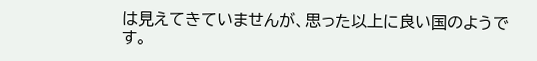は見えてきていませんが、思った以上に良い国のようです。